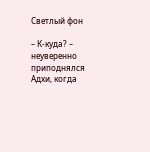Светлый фон

– К-куда? – неуверенно приподнялся Адхи, когда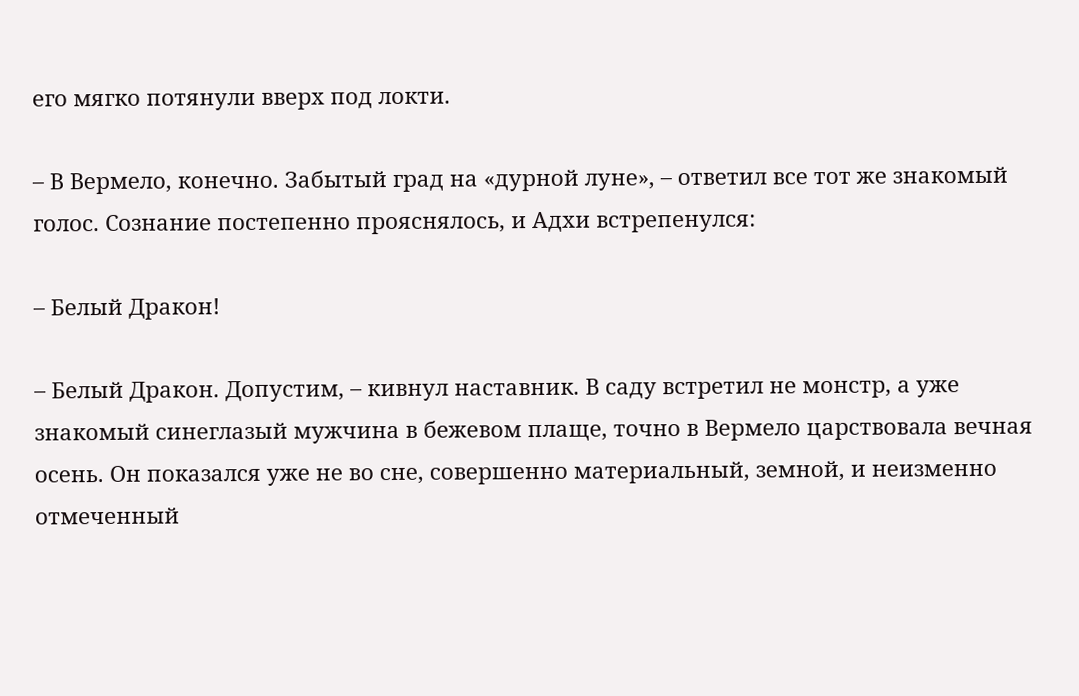его мягко потянули вверх под локти.

– В Вермело, конечно. Забытый град на «дурной луне», – ответил все тот же знакомый голос. Сознание постепенно прояснялось, и Адхи встрепенулся:

– Белый Дракон!

– Белый Дракон. Допустим, – кивнул наставник. В саду встретил не монстр, а уже знакомый синеглазый мужчина в бежевом плаще, точно в Вермело царствовала вечная осень. Он показался уже не во сне, совершенно материальный, земной, и неизменно отмеченный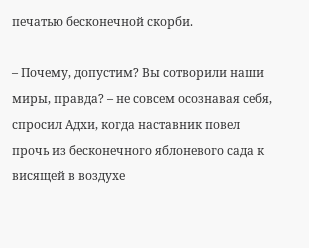печатью бесконечной скорби.

– Почему, допустим? Вы сотворили наши миры, правда? – не совсем осознавая себя, спросил Адхи, когда наставник повел прочь из бесконечного яблоневого сада к висящей в воздухе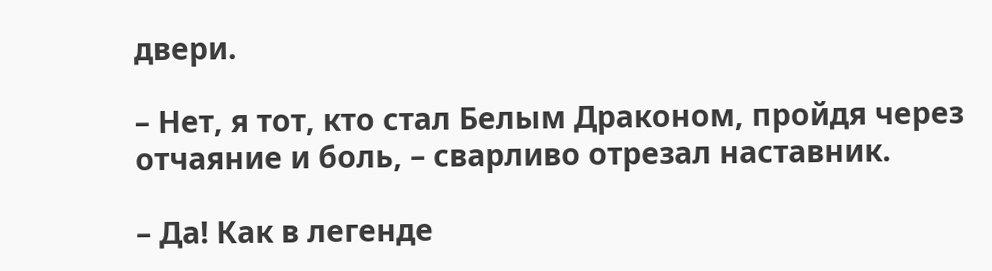двери.

– Нет, я тот, кто стал Белым Драконом, пройдя через отчаяние и боль, – сварливо отрезал наставник.

– Да! Как в легенде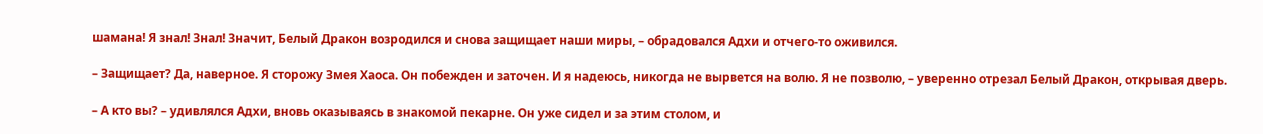шамана! Я знал! Знал! Значит, Белый Дракон возродился и снова защищает наши миры, – обрадовался Адхи и отчего-то оживился.

– Защищает? Да, наверное. Я сторожу Змея Хаоса. Он побежден и заточен. И я надеюсь, никогда не вырвется на волю. Я не позволю, – уверенно отрезал Белый Дракон, открывая дверь.

– А кто вы? – удивлялся Адхи, вновь оказываясь в знакомой пекарне. Он уже сидел и за этим столом, и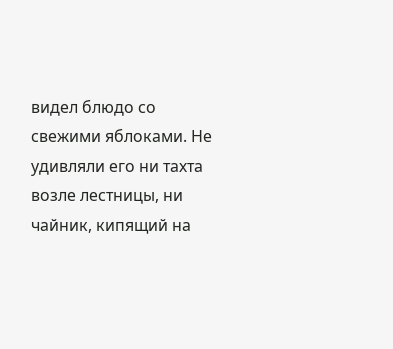видел блюдо со свежими яблоками. Не удивляли его ни тахта возле лестницы, ни чайник, кипящий на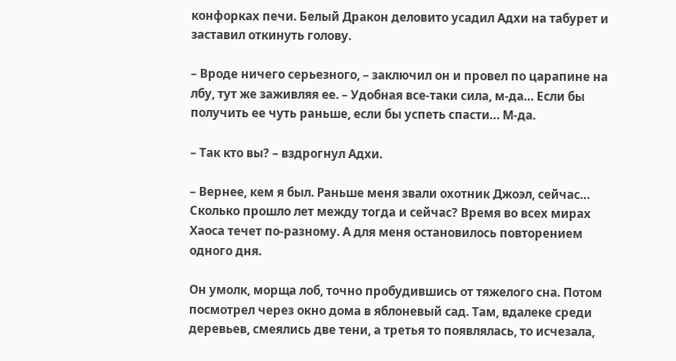конфорках печи. Белый Дракон деловито усадил Адхи на табурет и заставил откинуть голову.

– Вроде ничего серьезного, – заключил он и провел по царапине на лбу, тут же заживляя ее. – Удобная все-таки сила, м-да… Если бы получить ее чуть раньше, если бы успеть спасти… М-да.

– Так кто вы? – вздрогнул Адхи.

– Вернее, кем я был. Раньше меня звали охотник Джоэл, сейчас… Сколько прошло лет между тогда и сейчас? Время во всех мирах Хаоса течет по-разному. А для меня остановилось повторением одного дня.

Он умолк, морща лоб, точно пробудившись от тяжелого сна. Потом посмотрел через окно дома в яблоневый сад. Там, вдалеке среди деревьев, смеялись две тени, а третья то появлялась, то исчезала,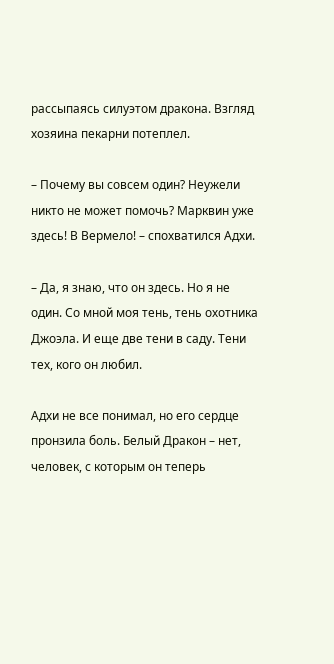рассыпаясь силуэтом дракона. Взгляд хозяина пекарни потеплел.

– Почему вы совсем один? Неужели никто не может помочь? Марквин уже здесь! В Вермело! – спохватился Адхи.

– Да, я знаю, что он здесь. Но я не один. Со мной моя тень, тень охотника Джоэла. И еще две тени в саду. Тени тех, кого он любил.

Адхи не все понимал, но его сердце пронзила боль. Белый Дракон – нет, человек, с которым он теперь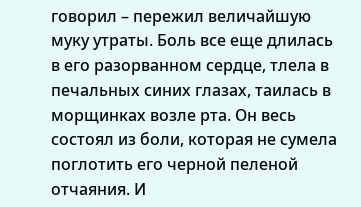говорил – пережил величайшую муку утраты. Боль все еще длилась в его разорванном сердце, тлела в печальных синих глазах, таилась в морщинках возле рта. Он весь состоял из боли, которая не сумела поглотить его черной пеленой отчаяния. И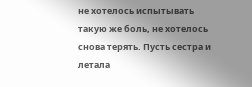не хотелось испытывать такую же боль, не хотелось снова терять. Пусть сестра и летала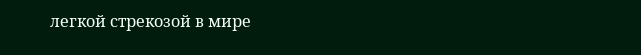легкой стрекозой в мире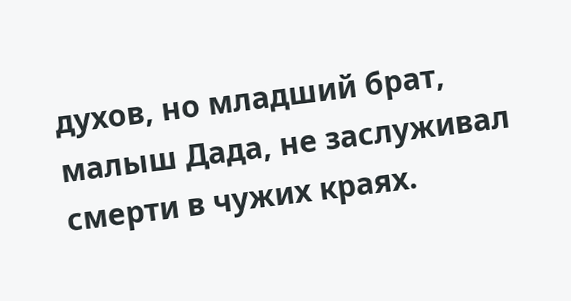духов, но младший брат, малыш Дада, не заслуживал смерти в чужих краях.